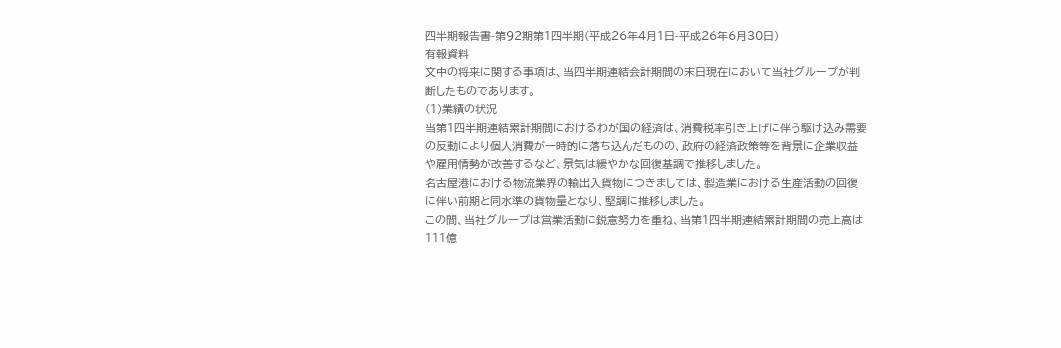四半期報告書-第92期第1四半期(平成26年4月1日-平成26年6月30日)
有報資料
文中の将来に関する事項は、当四半期連結会計期間の末日現在において当社グループが判断したものであります。
(1)業績の状況
当第1四半期連結累計期間におけるわが国の経済は、消費税率引き上げに伴う駆け込み需要の反動により個人消費が一時的に落ち込んだものの、政府の経済政策等を背景に企業収益や雇用情勢が改善するなど、景気は緩やかな回復基調で推移しました。
名古屋港における物流業界の輸出入貨物につきましては、製造業における生産活動の回復に伴い前期と同水準の貨物量となり、堅調に推移しました。
この間、当社グループは営業活動に鋭意努力を重ね、当第1四半期連結累計期間の売上高は111億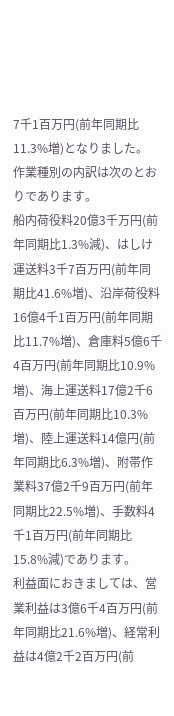7千1百万円(前年同期比11.3%増)となりました。
作業種別の内訳は次のとおりであります。
船内荷役料20億3千万円(前年同期比1.3%減)、はしけ運送料3千7百万円(前年同期比41.6%増)、沿岸荷役料16億4千1百万円(前年同期比11.7%増)、倉庫料5億6千4百万円(前年同期比10.9%増)、海上運送料17億2千6百万円(前年同期比10.3%増)、陸上運送料14億円(前年同期比6.3%増)、附帯作業料37億2千9百万円(前年同期比22.5%増)、手数料4千1百万円(前年同期比15.8%減)であります。
利益面におきましては、営業利益は3億6千4百万円(前年同期比21.6%増)、経常利益は4億2千2百万円(前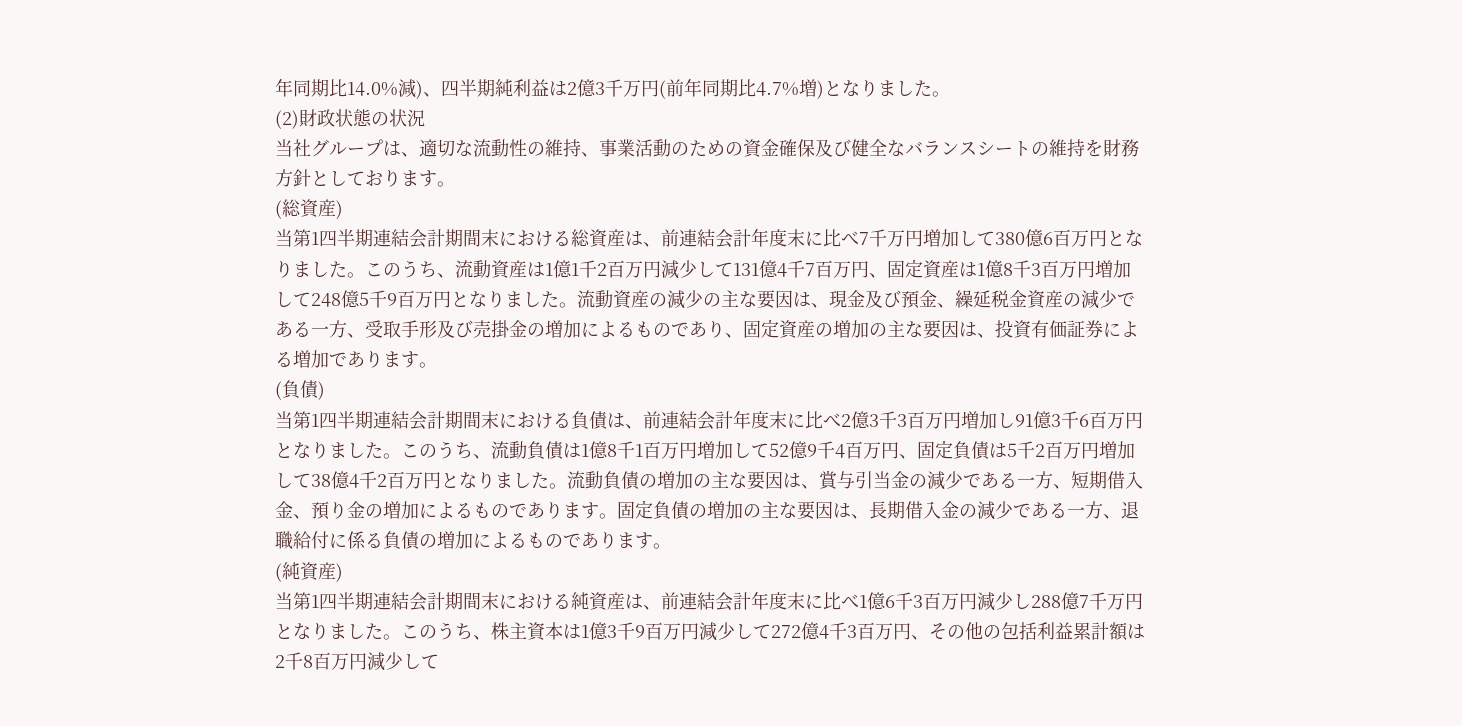年同期比14.0%減)、四半期純利益は2億3千万円(前年同期比4.7%増)となりました。
(2)財政状態の状況
当社グループは、適切な流動性の維持、事業活動のための資金確保及び健全なバランスシートの維持を財務方針としております。
(総資産)
当第1四半期連結会計期間末における総資産は、前連結会計年度末に比べ7千万円増加して380億6百万円となりました。このうち、流動資産は1億1千2百万円減少して131億4千7百万円、固定資産は1億8千3百万円増加して248億5千9百万円となりました。流動資産の減少の主な要因は、現金及び預金、繰延税金資産の減少である一方、受取手形及び売掛金の増加によるものであり、固定資産の増加の主な要因は、投資有価証券による増加であります。
(負債)
当第1四半期連結会計期間末における負債は、前連結会計年度末に比べ2億3千3百万円増加し91億3千6百万円となりました。このうち、流動負債は1億8千1百万円増加して52億9千4百万円、固定負債は5千2百万円増加して38億4千2百万円となりました。流動負債の増加の主な要因は、賞与引当金の減少である一方、短期借入金、預り金の増加によるものであります。固定負債の増加の主な要因は、長期借入金の減少である一方、退職給付に係る負債の増加によるものであります。
(純資産)
当第1四半期連結会計期間末における純資産は、前連結会計年度末に比べ1億6千3百万円減少し288億7千万円となりました。このうち、株主資本は1億3千9百万円減少して272億4千3百万円、その他の包括利益累計額は2千8百万円減少して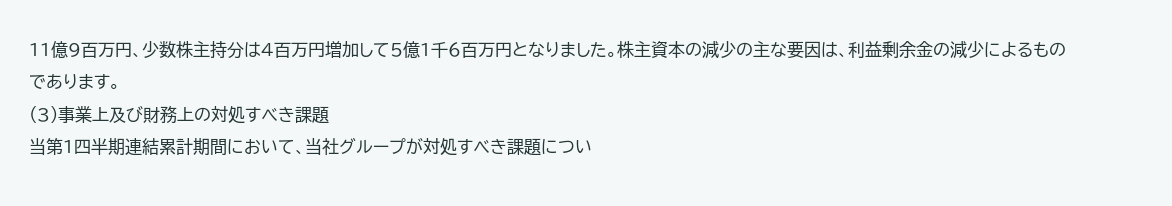11億9百万円、少数株主持分は4百万円増加して5億1千6百万円となりました。株主資本の減少の主な要因は、利益剰余金の減少によるものであります。
(3)事業上及び財務上の対処すべき課題
当第1四半期連結累計期間において、当社グループが対処すべき課題につい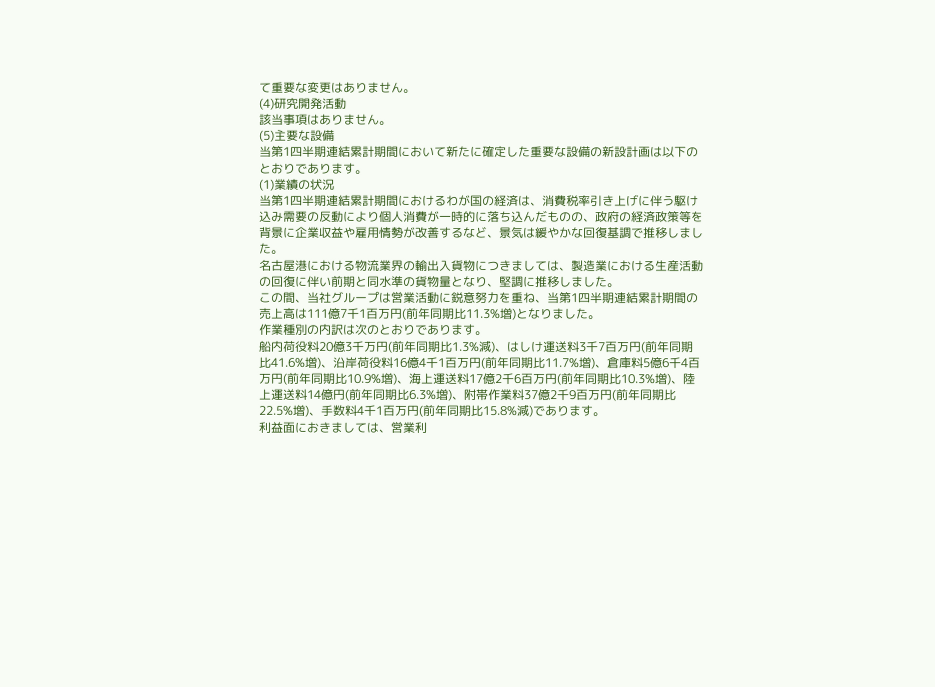て重要な変更はありません。
(4)研究開発活動
該当事項はありません。
(5)主要な設備
当第1四半期連結累計期間において新たに確定した重要な設備の新設計画は以下のとおりであります。
(1)業績の状況
当第1四半期連結累計期間におけるわが国の経済は、消費税率引き上げに伴う駆け込み需要の反動により個人消費が一時的に落ち込んだものの、政府の経済政策等を背景に企業収益や雇用情勢が改善するなど、景気は緩やかな回復基調で推移しました。
名古屋港における物流業界の輸出入貨物につきましては、製造業における生産活動の回復に伴い前期と同水準の貨物量となり、堅調に推移しました。
この間、当社グループは営業活動に鋭意努力を重ね、当第1四半期連結累計期間の売上高は111億7千1百万円(前年同期比11.3%増)となりました。
作業種別の内訳は次のとおりであります。
船内荷役料20億3千万円(前年同期比1.3%減)、はしけ運送料3千7百万円(前年同期比41.6%増)、沿岸荷役料16億4千1百万円(前年同期比11.7%増)、倉庫料5億6千4百万円(前年同期比10.9%増)、海上運送料17億2千6百万円(前年同期比10.3%増)、陸上運送料14億円(前年同期比6.3%増)、附帯作業料37億2千9百万円(前年同期比22.5%増)、手数料4千1百万円(前年同期比15.8%減)であります。
利益面におきましては、営業利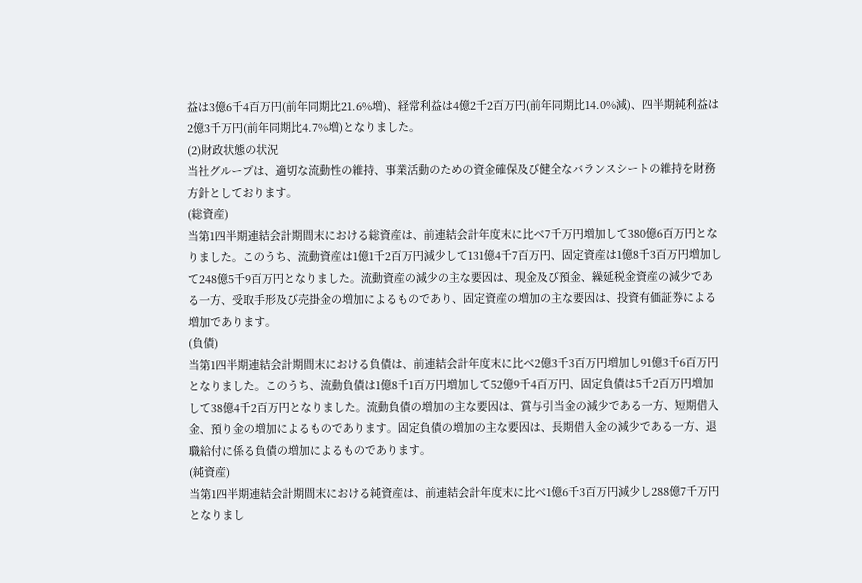益は3億6千4百万円(前年同期比21.6%増)、経常利益は4億2千2百万円(前年同期比14.0%減)、四半期純利益は2億3千万円(前年同期比4.7%増)となりました。
(2)財政状態の状況
当社グループは、適切な流動性の維持、事業活動のための資金確保及び健全なバランスシートの維持を財務方針としております。
(総資産)
当第1四半期連結会計期間末における総資産は、前連結会計年度末に比べ7千万円増加して380億6百万円となりました。このうち、流動資産は1億1千2百万円減少して131億4千7百万円、固定資産は1億8千3百万円増加して248億5千9百万円となりました。流動資産の減少の主な要因は、現金及び預金、繰延税金資産の減少である一方、受取手形及び売掛金の増加によるものであり、固定資産の増加の主な要因は、投資有価証券による増加であります。
(負債)
当第1四半期連結会計期間末における負債は、前連結会計年度末に比べ2億3千3百万円増加し91億3千6百万円となりました。このうち、流動負債は1億8千1百万円増加して52億9千4百万円、固定負債は5千2百万円増加して38億4千2百万円となりました。流動負債の増加の主な要因は、賞与引当金の減少である一方、短期借入金、預り金の増加によるものであります。固定負債の増加の主な要因は、長期借入金の減少である一方、退職給付に係る負債の増加によるものであります。
(純資産)
当第1四半期連結会計期間末における純資産は、前連結会計年度末に比べ1億6千3百万円減少し288億7千万円となりまし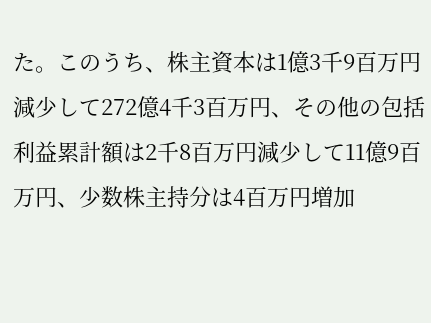た。このうち、株主資本は1億3千9百万円減少して272億4千3百万円、その他の包括利益累計額は2千8百万円減少して11億9百万円、少数株主持分は4百万円増加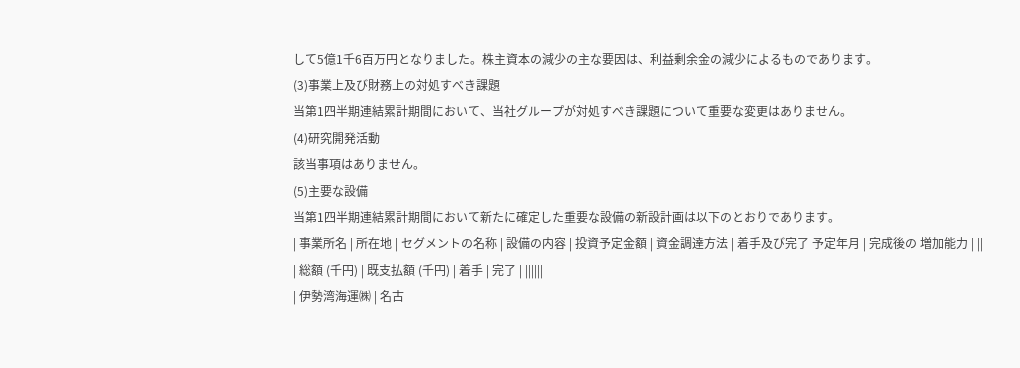して5億1千6百万円となりました。株主資本の減少の主な要因は、利益剰余金の減少によるものであります。
(3)事業上及び財務上の対処すべき課題
当第1四半期連結累計期間において、当社グループが対処すべき課題について重要な変更はありません。
(4)研究開発活動
該当事項はありません。
(5)主要な設備
当第1四半期連結累計期間において新たに確定した重要な設備の新設計画は以下のとおりであります。
| 事業所名 | 所在地 | セグメントの名称 | 設備の内容 | 投資予定金額 | 資金調達方法 | 着手及び完了 予定年月 | 完成後の 増加能力 | ||
| 総額 (千円) | 既支払額 (千円) | 着手 | 完了 | ||||||
| 伊勢湾海運㈱ | 名古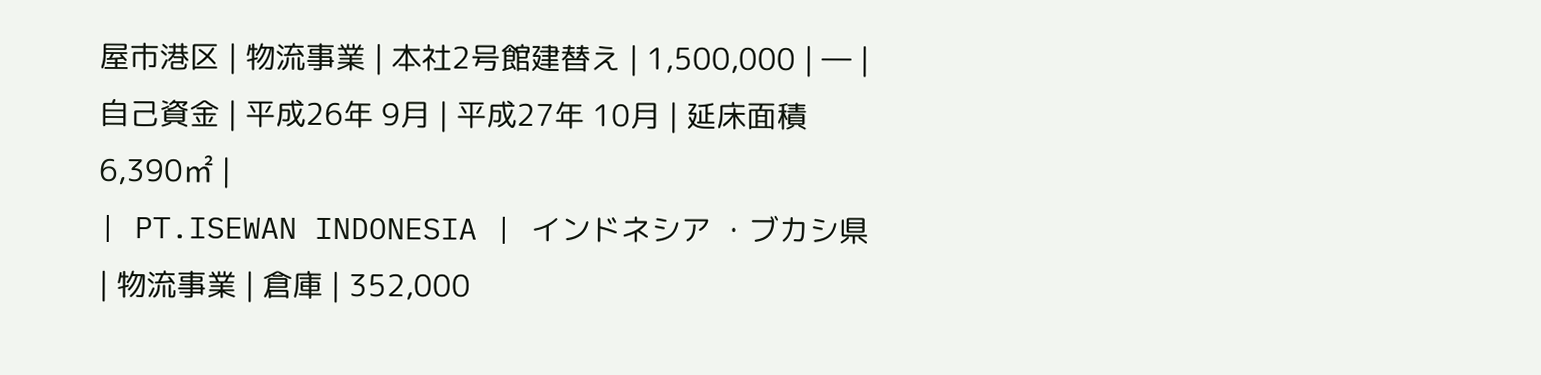屋市港区 | 物流事業 | 本社2号館建替え | 1,500,000 | ― | 自己資金 | 平成26年 9月 | 平成27年 10月 | 延床面積 6,390㎡ |
| PT.ISEWAN INDONESIA | インドネシア ・ブカシ県 | 物流事業 | 倉庫 | 352,000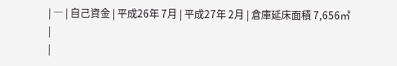| ― | 自己資金 | 平成26年 7月 | 平成27年 2月 | 倉庫延床面積 7,656㎡ |
|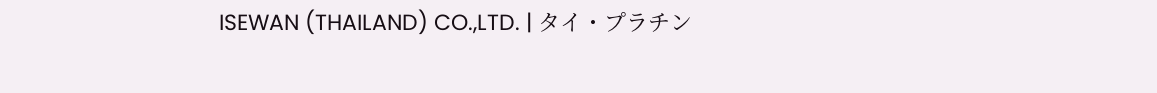ISEWAN (THAILAND) CO.,LTD. | タイ・プラチン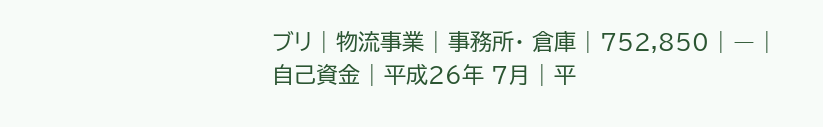ブリ | 物流事業 | 事務所・ 倉庫 | 752,850 | ― | 自己資金 | 平成26年 7月 | 平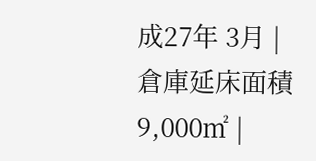成27年 3月 | 倉庫延床面積 9,000㎡ |